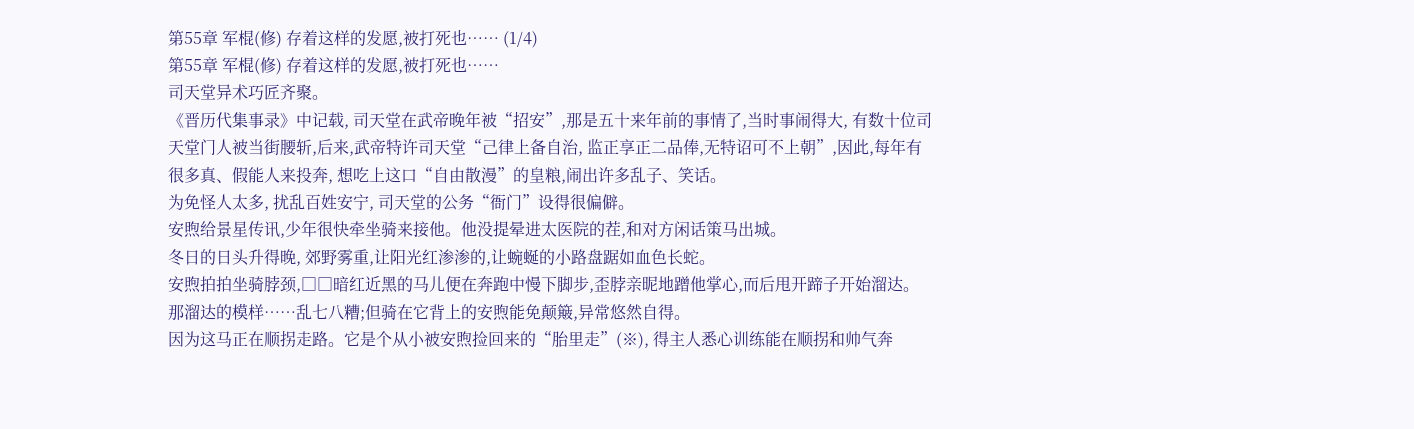第55章 军棍(修) 存着这样的发愿,被打死也…… (1/4)
第55章 军棍(修) 存着这样的发愿,被打死也……
司天堂异术巧匠齐聚。
《晋历代集事录》中记载, 司天堂在武帝晚年被“招安”,那是五十来年前的事情了,当时事闹得大, 有数十位司天堂门人被当街腰斩,后来,武帝特许司天堂“己律上备自治, 监正享正二品俸,无特诏可不上朝”,因此,每年有很多真、假能人来投奔, 想吃上这口“自由散漫”的皇粮,闹出许多乱子、笑话。
为免怪人太多, 扰乱百姓安宁, 司天堂的公务“衙门”设得很偏僻。
安煦给景星传讯,少年很快牵坐骑来接他。他没提晕进太医院的茬,和对方闲话策马出城。
冬日的日头升得晚, 郊野雾重,让阳光红渗渗的,让蜿蜒的小路盘踞如血色长蛇。
安煦拍拍坐骑脖颈,□□暗红近黑的马儿便在奔跑中慢下脚步,歪脖亲昵地蹭他掌心,而后甩开蹄子开始溜达。
那溜达的模样……乱七八糟;但骑在它背上的安煦能免颠簸,异常悠然自得。
因为这马正在顺拐走路。它是个从小被安煦捡回来的“胎里走”(※), 得主人悉心训练能在顺拐和帅气奔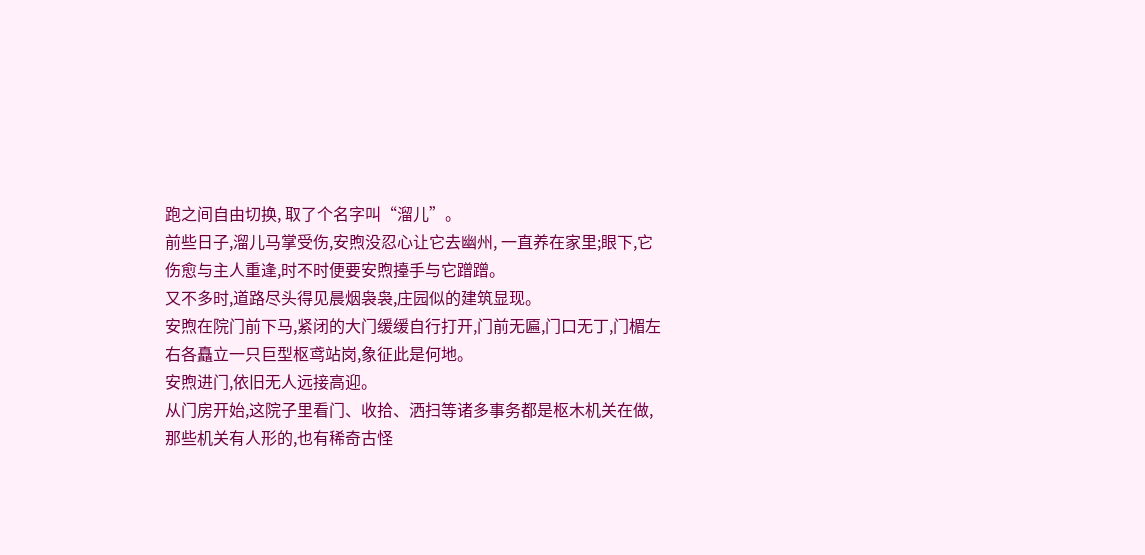跑之间自由切换, 取了个名字叫“溜儿”。
前些日子,溜儿马掌受伤,安煦没忍心让它去幽州, 一直养在家里;眼下,它伤愈与主人重逢,时不时便要安煦擡手与它蹭蹭。
又不多时,道路尽头得见晨烟袅袅,庄园似的建筑显现。
安煦在院门前下马,紧闭的大门缓缓自行打开,门前无匾,门口无丁,门楣左右各矗立一只巨型枢鸢站岗,象征此是何地。
安煦进门,依旧无人远接高迎。
从门房开始,这院子里看门、收拾、洒扫等诸多事务都是枢木机关在做,那些机关有人形的,也有稀奇古怪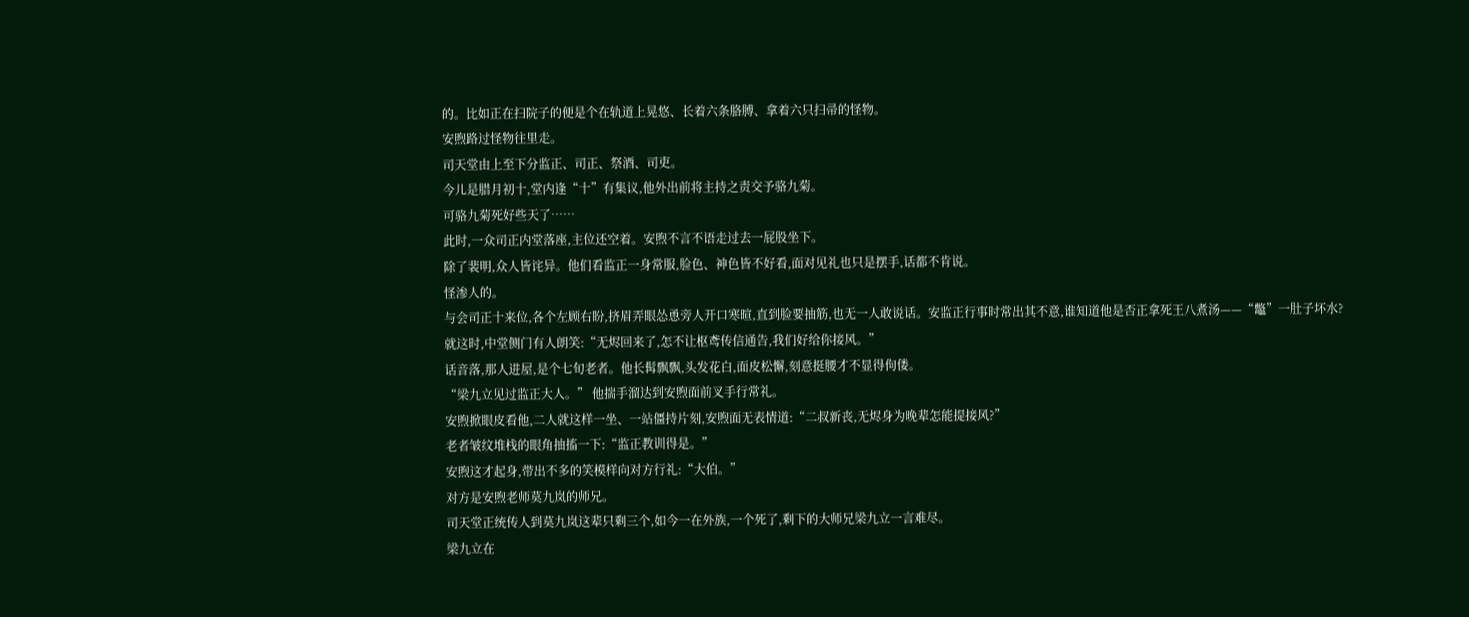的。比如正在扫院子的便是个在轨道上晃悠、长着六条胳膊、拿着六只扫帚的怪物。
安煦路过怪物往里走。
司天堂由上至下分监正、司正、祭酒、司吏。
今儿是腊月初十,堂内逢“十”有集议,他外出前将主持之责交予骆九菊。
可骆九菊死好些天了……
此时,一众司正内堂落座,主位还空着。安煦不言不语走过去一屁股坐下。
除了裴明,众人皆诧异。他们看监正一身常服,脸色、神色皆不好看,面对见礼也只是摆手,话都不肯说。
怪渗人的。
与会司正十来位,各个左顾右盼,挤眉弄眼怂恿旁人开口寒暄,直到脸要抽筋,也无一人敢说话。安监正行事时常出其不意,谁知道他是否正拿死王八煮汤——“鼈”一肚子坏水?
就这时,中堂侧门有人朗笑:“无烬回来了,怎不让枢鸢传信通告,我们好给你接风。”
话音落,那人进屋,是个七旬老者。他长髯飘飘,头发花白,面皮松懈,刻意挺腰才不显得佝偻。
“梁九立见过监正大人。” 他揣手溜达到安煦面前叉手行常礼。
安煦掀眼皮看他,二人就这样一坐、一站僵持片刻,安煦面无表情道:“二叔新丧,无烬身为晚辈怎能提接风?”
老者皱纹堆栈的眼角抽搐一下:“监正教训得是。”
安煦这才起身,带出不多的笑模样向对方行礼:“大伯。”
对方是安煦老师莫九岚的师兄。
司天堂正统传人到莫九岚这辈只剩三个,如今一在外族,一个死了,剩下的大师兄梁九立一言难尽。
梁九立在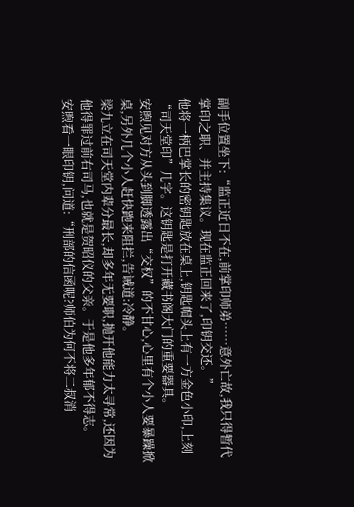副手位置坐下:“监正近日不在,前掌印师弟……意外亡故,我只得暂代掌印之职、并主持集议。现在监正回来了,印钥交还。”
他将一柄巴掌长的密钥匙放在桌上,钥匙帽头上有一方金色小印,上刻“司天堂印”几字。这钥匙是打开藏书阁大门的重要器具。
安煦见对方从头到脚透露出“交权”的不甘心,心里有个小人要暴躁掀桌,另外几个小人赶快跑来阻拦,告诫道:冷静。
梁九立在司天堂内辈分最长,却多年无要职,抛开他能力太寻常,还因为他得罪过前右司马,也就是贺昭仪的父亲。于是他多年郁不得志。
安煦看一眼印钥,问道:“刑部的信函呢?师伯为何不将二叔消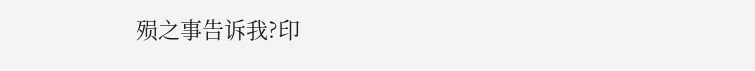殒之事告诉我?印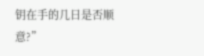钥在手的几日是否顺意?”